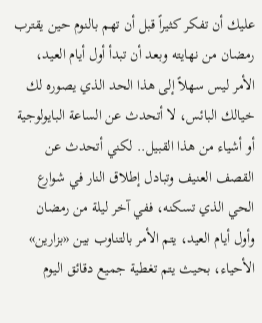عليك أن تفكر كثيراً قبل أن تهم بالنوم حين يقترب رمضان من نهايته وبعد أن تبدأ أول أيام العيد، الأمر ليس سهلاً إلى هذا الحد الذي يصوره لك خيالك البائس، لا أتحدث عن الساعة البايولوجية أو أشياء من هذا القبيل.. لكني أتحدث عن القصف العنيف وتبادل إطلاق النار في شوارع الحي الذي تسكنه، ففي آخر ليلة من رمضان وأول أيام العيد، يتم الأمر بالتناوب بين «بزارين» الأحياء، بحيث يتم تغطية جميع دقائق اليوم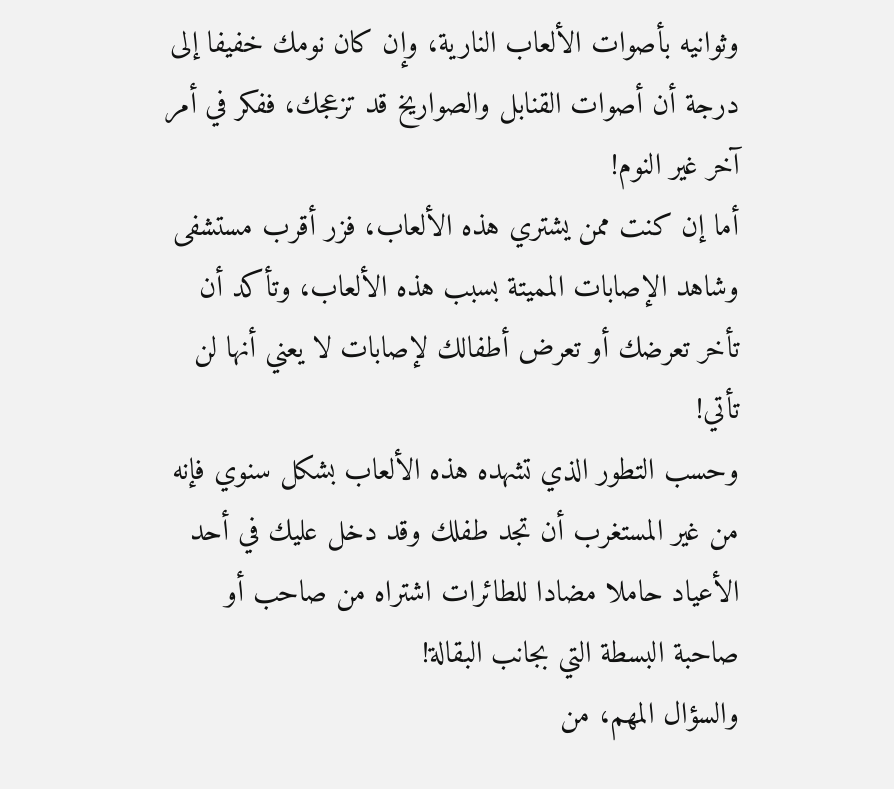وثوانيه بأصوات الألعاب النارية، وإن كان نومك خفيفا إلى درجة أن أصوات القنابل والصواريخ قد تزعجك، ففكر في أمر آخر غير النوم!
أما إن كنت ممن يشتري هذه الألعاب، فزر أقرب مستشفى وشاهد الإصابات المميتة بسبب هذه الألعاب، وتأكد أن تأخر تعرضك أو تعرض أطفالك لإصابات لا يعني أنها لن تأتي!
وحسب التطور الذي تشهده هذه الألعاب بشكل سنوي فإنه من غير المستغرب أن تجد طفلك وقد دخل عليك في أحد الأعياد حاملا مضادا للطائرات اشتراه من صاحب أو صاحبة البسطة التي بجانب البقالة!
والسؤال المهم، من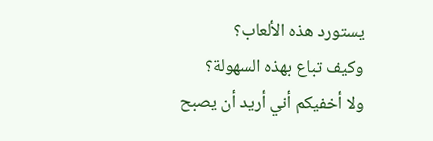يستورد هذه الألعاب؟
وكيف تباع بهذه السهولة؟
ولا أخفيكم أني أريد أن يصبح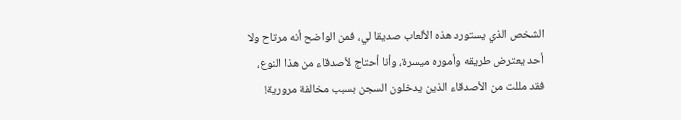الشخص الذي يستورد هذه الألعاب صديقا لي، فمن الواضح أنه مرتاح ولا أحد يعترض طريقه وأموره ميسرة، وأنا أحتاج لأصدقاء من هذا النوع، فقد مللت من الأصدقاء الذين يدخلون السجن بسبب مخالفة مرورية!